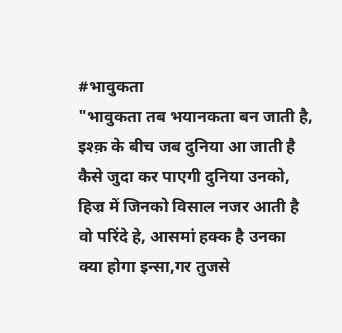#भावुकता
"भावुकता तब भयानकता बन जाती है,
इश्क़ के बीच जब दुनिया आ जाती है
कैसे जुदा कर पाएगी दुनिया उनको,
हिज्र में जिनको विसाल नजर आती है
वो परिंदे हे, आसमां हक्क है उनका
क्या होगा इन्सा,गर तुजसे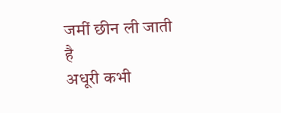जमीं छीन ली जाती है
अधूरी कभी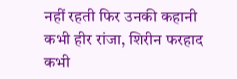नहीं रहती फिर उनकी कहानी
कभी हीर रांजा, शिरीन फरहाद कभी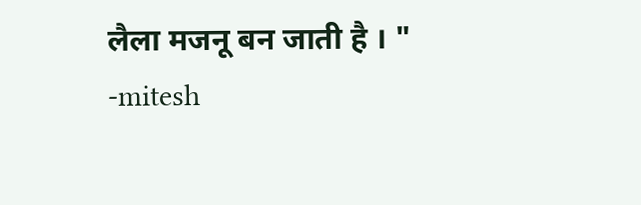लैला मजनू बन जाती है । "
-mitesh